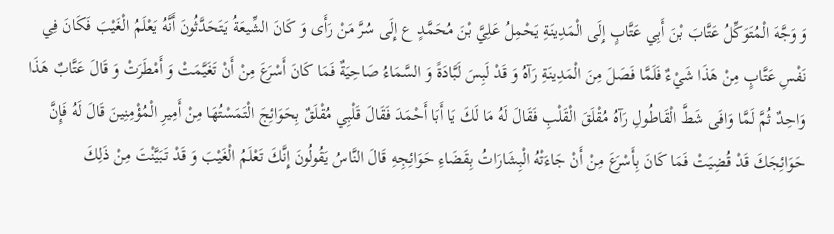وَ وَجَّهَ الْمُتَوَكِّلُ عَتَّابَ بْنَ أَبِي عَتَّابٍ إِلَى الْمَدِينَةِ يَحْمِلُ عَلِيَّ بْنَ مُحَمَّدٍ ع إِلَى سُرَّ مَنْ رَأَى وَ كَانَ الشِّيعَةُ يَتَحَدَّثُونَ أَنَّهُ يَعْلَمُ الْغَيْبَ فَكَانَ فِي نَفْسِ عَتَّابٍ مِنْ هَذَا شَيْءٌ فَلَمَّا فَصَلَ مِنَ الْمَدِينَةِ رَآهُ وَ قَدْ لَبِسَ لَبَّادَةً وَ السَّمَاءُ صَاحِيَةٌ فَمَا كَانَ أَسْرَعَ مِنْ أَنْ تَغَيَّمَتْ وَ أَمْطَرَتْ وَ قَالَ عَتَّابٌ هَذَا وَاحِدٌ ثُمَّ لَمَّا وَافَى شَطَّ الْقَاطُولِ رَآهُ مُقْلَقَ الْقَلْبِ فَقَالَ لَهُ مَا لَكَ يَا أَبَا أَحْمَدَ فَقَالَ قَلْبِي مُقْلَقٌ بِحَوَائِجَ الْتَمَسْتُهَا مِنْ أَمِيرِ الْمُؤْمِنِينَ قَالَ لَهُ فَإِنَّ حَوَائِجَكَ قَدْ قُضِيَتْ فَمَا كَانَ بِأَسْرَعَ مِنْ أَنْ جَاءَتْهُ الْبِشَارَاتُ بِقَضَاءِ حَوَائِجِهِ قَالَ النَّاسُ يَقُولُونَ إِنَّكَ تَعْلَمُ الْغَيْبَ وَ قَدْ تَبَيَّنْتَ مِنْ ذَلِكَ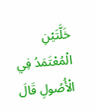خَلَّتَيْنِ الْمُعْتَمَدُ فِي الْأُصُولِ قَالَ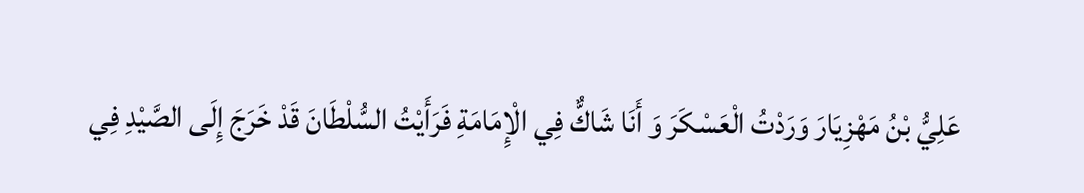عَلِيُّ بْنُ مَهْزِيَارَ وَرَدْتُ الْعَسْكَرَ وَ أَنَا شَاكٌّ فِي الْإِمَامَةِ فَرَأَيْتُ السُّلْطَانَ قَدْ خَرَجَ إِلَى الصَّيْدِ فِي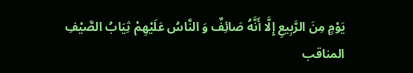يَوْمٍ مِنَ الرَّبِيعِ إِلَّا أَنَّهُ صَائِفٌ وَ النَّاسُ عَلَيْهِمْ ثِيَابُ الصَّيْفِ
المناقب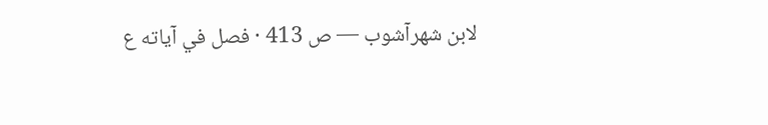لابن شهرآشوب — ص 413 · فصل في آياته ع